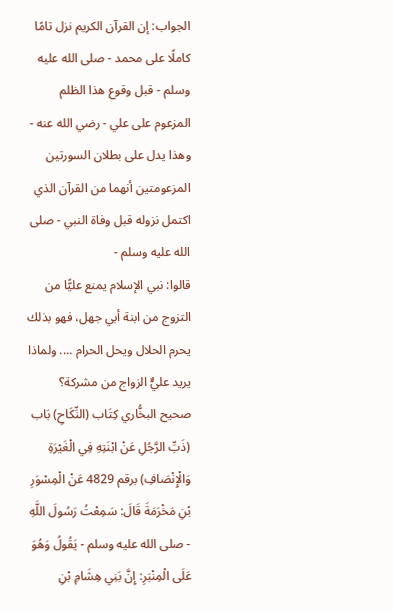الجواب: إن القرآن الكريم نزل تامًا كاملًا على محمد - صلى الله عليه وسلم - قبل وقوع هذا الظلم المزعوم على علي - رضي الله عنه - وهذا يدل على بطلان السورتين المزعومتين أنهما من القرآن الذي اكتمل نزوله قبل وفاة النبي - صلى الله عليه وسلم -
قالوا: نبي الإسلام يمنع عليًّا من التزوج من ابنة أبي جهل، فهو بذلك يحرم الحلال ويحل الحرام .... ولماذا يريد عليٌّ الزواج من مشركة؟
صحيح البخُّاري كِتَاب (النِّكَاحِ) بَاب (ذَبِّ الرَّجُلِ عَنْ ابْنَتِهِ فِي الْغَيْرَةِ وَالْإِنْصَافِ) برقم 4829 عَنْ الْمِسْوَرِ بْنِ مَخْرَمَةَ قَالَ: سَمِعْتُ رَسُولَ اللَّهِ - صلى الله عليه وسلم - يَقُولُ وَهُوَ عَلَى الْمِنْبَرِ: إِنَّ بَنِي هِشَامِ بْنِ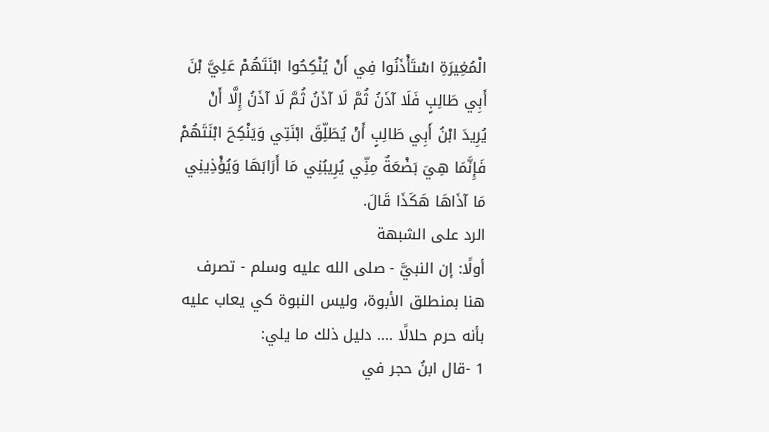الْمُغِيرَةِ اسْتَأْذَنُوا فِي أَنْ يُنْكِحُوا ابْنَتَهُمْ عَلِيَّ بْنَ أَبِي طَالِبٍ فَلَا آذَنُ ثُمَّ لَا آذَنُ ثُمَّ لَا آذَنُ إِلَّا أَنْ يُرِيدَ ابْنُ أَبِي طَالِبٍ أَنْ يُطَلِّقَ ابْنَتِي وَيَنْكِحَ ابْنَتَهُمْ فَإِنَّمَا هِيَ بَضْعَةٌ مِنِّي يُرِيبُنِي مَا أَرَابَهَا وَيُؤْذِينِي مَا آذَاهَا هَكَذَا قَالَ.
الرد على الشبهة
أولًا: إن النبيَّ - صلى الله عليه وسلم - تصرف هنا بمنطلق الأبوة، وليس النبوة كي يعاب عليه بأنه حرم حلالًا .... دليل ذلك ما يلي:
1 -قال ابنُ حجر في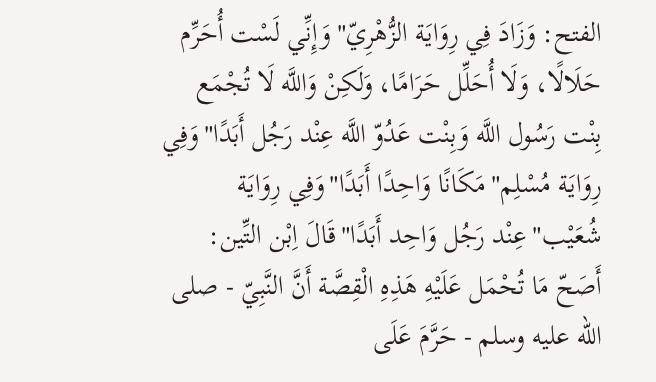الفتح: وَزَادَ فِي رِوَايَة الزُّهْرِيّ"وَإِنِّي لَسْت أُحَرِّم حَلَالًا، وَلَا أُحَلِّل حَرَامًا، وَلَكِنْ وَاللَّه لَا تُجْمَع بِنْت رَسُول اللَّه وَبِنْت عَدُوّ اللَّه عِنْد رَجُل أَبَدًا"وَفِي رِوَايَة مُسْلِم"مَكَانًا وَاحِدًا أَبَدًا"وَفِي رِوَايَة شُعَيْب"عِنْد رَجُل وَاحِد أَبَدًا"قَالَ اِبْن التِّين: أَصَحّ مَا تُحْمَل عَلَيْهِ هَذِهِ الْقِصَّة أَنَّ النَّبِيّ - صلى الله عليه وسلم - حَرَّمَ عَلَى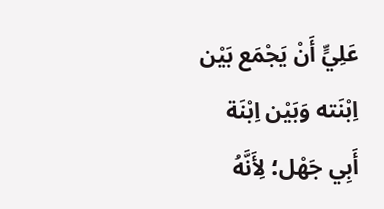عَلِيٍّ أَنْ يَجْمَع بَيْن اِبْنَته وَبَيْن اِبْنَة أَبِي جَهْل؛ لِأَنَّهُ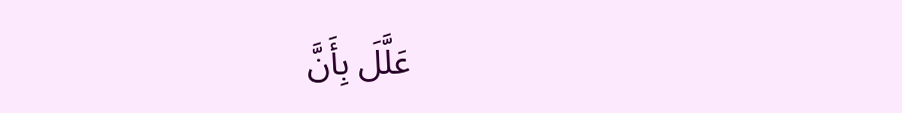عَلَّلَ بِأَنَّ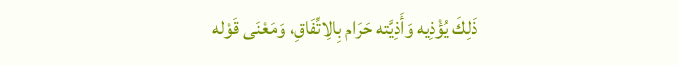ذَلِكَ يُؤْذِيه وَأَذِيَّته حَرَام بِالِاتِّفَاقِ، وَمَعْنَى قَوْله